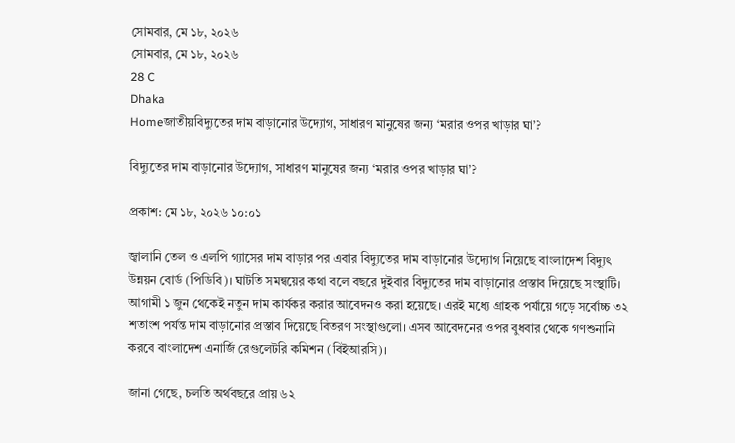সোমবার, মে ১৮, ২০২৬
সোমবার, মে ১৮, ২০২৬
28 C
Dhaka
Homeজাতীয়বিদ্যুতের দাম বাড়ানোর উদ্যোগ, সাধারণ মানুষের জন্য ‘মরার ওপর খাড়ার ঘা’?

বিদ্যুতের দাম বাড়ানোর উদ্যোগ, সাধারণ মানুষের জন্য ‘মরার ওপর খাড়ার ঘা’?

প্রকাশ: মে ১৮, ২০২৬ ১০:০১

জ্বালানি তেল ও এলপি গ্যাসের দাম বাড়ার পর এবার বিদ্যুতের দাম বাড়ানোর উদ্যোগ নিয়েছে বাংলাদেশ বিদ্যুৎ উন্নয়ন বোর্ড (পিডিবি)। ঘাটতি সমন্বয়ের কথা বলে বছরে দুইবার বিদ্যুতের দাম বাড়ানোর প্রস্তাব দিয়েছে সংস্থাটি। আগামী ১ জুন থেকেই নতুন দাম কার্যকর করার আবেদনও করা হয়েছে। এরই মধ্যে গ্রাহক পর্যায়ে গড়ে সর্বোচ্চ ৩২ শতাংশ পর্যন্ত দাম বাড়ানোর প্রস্তাব দিয়েছে বিতরণ সংস্থাগুলো। এসব আবেদনের ওপর বুধবার থেকে গণশুনানি করবে বাংলাদেশ এনার্জি রেগুলেটরি কমিশন (বিইআরসি)।

জানা গেছে, চলতি অর্থবছরে প্রায় ৬২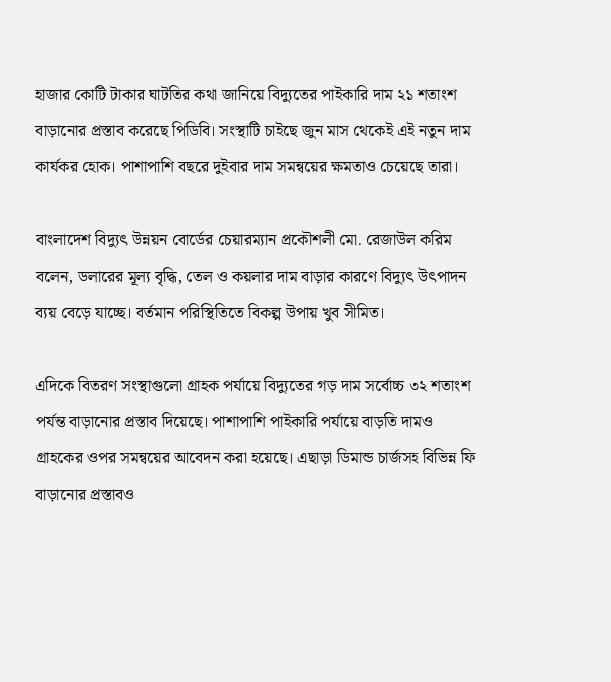হাজার কোটি টাকার ঘাটতির কথা জানিয়ে বিদ্যুতের পাইকারি দাম ২১ শতাংশ বাড়ানোর প্রস্তাব করেছে পিডিবি। সংস্থাটি চাইছে জুন মাস থেকেই এই নতুন দাম কার্যকর হোক। পাশাপাশি বছরে দুইবার দাম সমন্বয়ের ক্ষমতাও চেয়েছে তারা।

বাংলাদেশ বিদ্যুৎ উন্নয়ন বোর্ডের চেয়ারম্যান প্রকৌশলী মো. রেজাউল করিম বলেন, ডলারের মূল্য বৃদ্ধি, তেল ও কয়লার দাম বাড়ার কারণে বিদ্যুৎ উৎপাদন ব্যয় বেড়ে যাচ্ছে। বর্তমান পরিস্থিতিতে বিকল্প উপায় খুব সীমিত।

এদিকে বিতরণ সংস্থাগুলো গ্রাহক পর্যায়ে বিদ্যুতের গড় দাম সর্বোচ্চ ৩২ শতাংশ পর্যন্ত বাড়ানোর প্রস্তাব দিয়েছে। পাশাপাশি পাইকারি পর্যায়ে বাড়তি দামও গ্রাহকের ওপর সমন্বয়ের আবেদন করা হয়েছে। এছাড়া ডিমান্ড চার্জসহ বিভিন্ন ফি বাড়ানোর প্রস্তাবও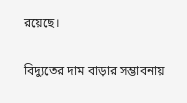রয়েছে।

বিদ্যুতের দাম বাড়ার সম্ভাবনায়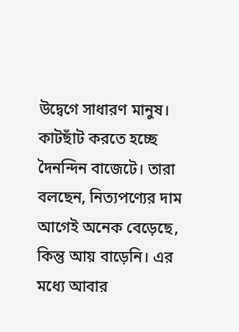উদ্বেগে সাধারণ মানুষ। কাটছাঁট করতে হচ্ছে দৈনন্দিন বাজেটে। তারা বলছেন, নিত্যপণ্যের দাম আগেই অনেক বেড়েছে, কিন্তু আয় বাড়েনি। এর মধ্যে আবার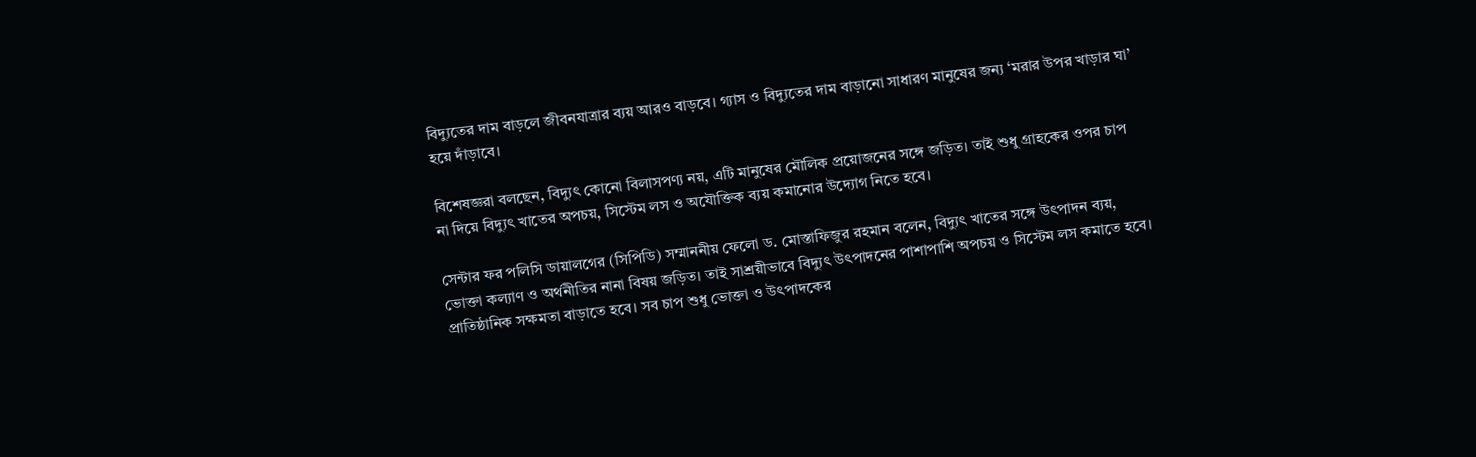বিদ্যুতের দাম বাড়লে জীবনযাত্রার ব্যয় আরও বাড়বে। গ্যাস ও বিদ্যুতের দাম বাড়ানো সাধারণ মানুষের জন্য ‘মরার উপর খাড়ার ঘা’ হয়ে দাঁড়াবে।

বিশেষজ্ঞরা বলছেন, বিদ্যুৎ কোনো বিলাসপণ্য নয়, এটি মানুষের মৌলিক প্রয়োজনের সঙ্গে জড়িত। তাই শুধু গ্রাহকের ওপর চাপ না দিয়ে বিদ্যুৎ খাতের অপচয়, সিস্টেম লস ও অযৌক্তিক ব্যয় কমানোর উদ্যোগ নিতে হবে।

সেন্টার ফর পলিসি ডায়ালগের (সিপিডি) সম্মাননীয় ফেলো ড. মোস্তাফিজুর রহমান বলেন, বিদ্যুৎ খাতের সঙ্গে উৎপাদন ব্যয়, ভোক্তা কল্যাণ ও অর্থনীতির নানা বিষয় জড়িত। তাই সাশ্রয়ীভাবে বিদ্যুৎ উৎপাদনের পাশাপাশি অপচয় ও সিস্টেম লস কমাতে হবে। প্রাতিষ্ঠানিক সক্ষমতা বাড়াতে হবে। সব চাপ শুধু ভোক্তা ও উৎপাদকের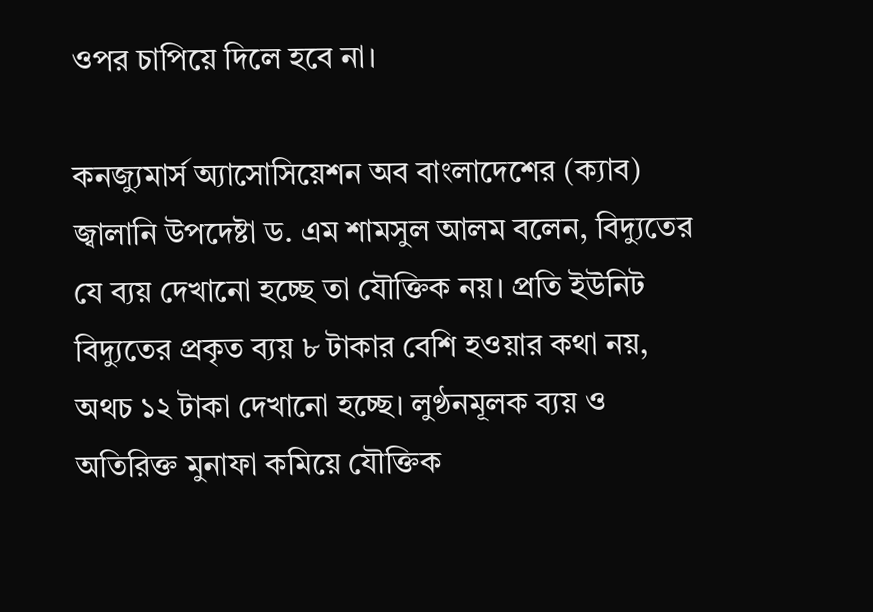ওপর চাপিয়ে দিলে হবে না।

কনজ্যুমার্স অ্যাসোসিয়েশন অব বাংলাদেশের (ক্যাব) জ্বালানি উপদেষ্টা ড. এম শামসুল আলম বলেন, বিদ্যুতের যে ব্যয় দেখানো হচ্ছে তা যৌক্তিক নয়। প্রতি ইউনিট বিদ্যুতের প্রকৃত ব্যয় ৮ টাকার বেশি হওয়ার কথা নয়, অথচ ১২ টাকা দেখানো হচ্ছে। লুণ্ঠনমূলক ব্যয় ও অতিরিক্ত মুনাফা কমিয়ে যৌক্তিক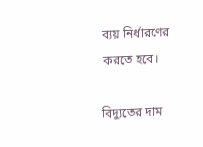ব্যয় নির্ধারণের করতে হবে।

বিদ্যুতের দাম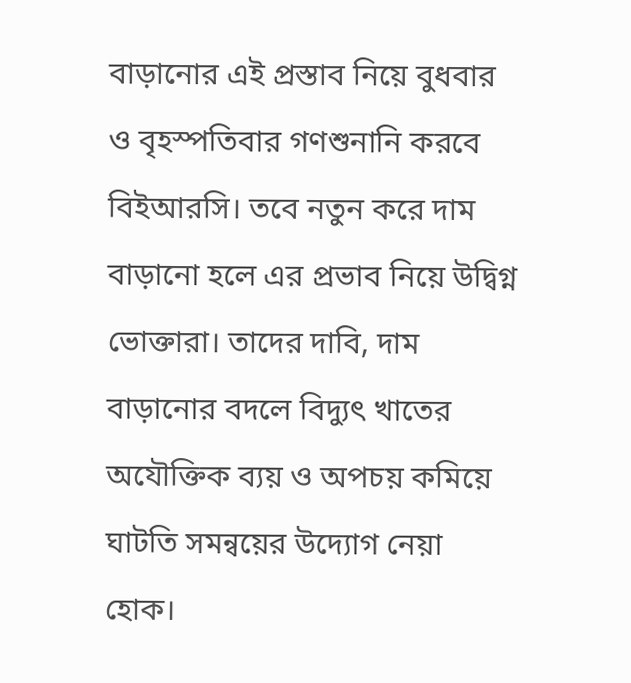বাড়ানোর এই প্রস্তাব নিয়ে বুধবার ও বৃহস্পতিবার গণশুনানি করবে বিইআরসি। তবে নতুন করে দাম বাড়ানো হলে এর প্রভাব নিয়ে উদ্বিগ্ন ভোক্তারা। তাদের দাবি, দাম বাড়ানোর বদলে বিদ্যুৎ খাতের অযৌক্তিক ব্যয় ও অপচয় কমিয়ে ঘাটতি সমন্বয়ের উদ্যোগ নেয়া হোক।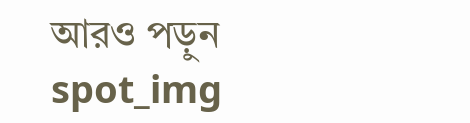আরও পড়ুন
spot_img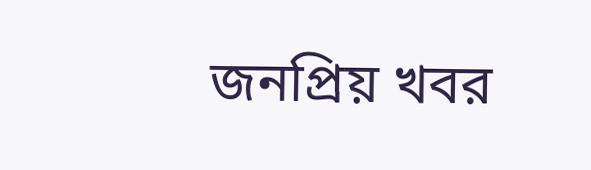জনপ্রিয় খবর